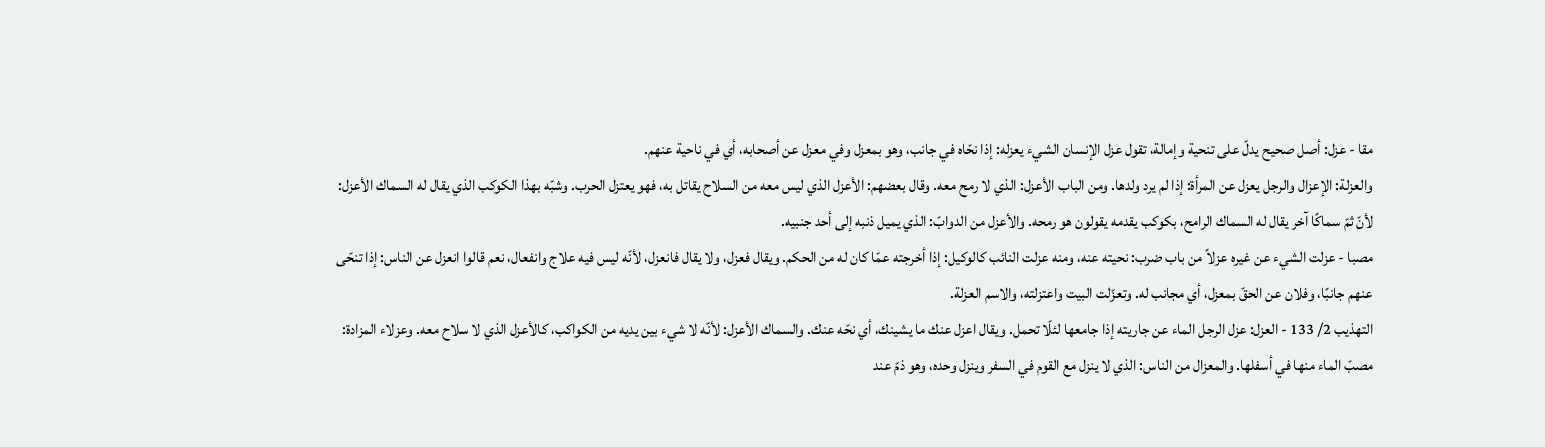مقا - عزل: أصل صحيح يدلّ على تنحية وإمالة، تقول عزل الإنسان الشيء يعزله: إذا نحّاه في جانب، وهو بمعزل وفي معزل عن أصحابه، أي في ناحية عنهم.
والعزلة: الإعزال والرجل يعزل عن المرأة: إذا لم يرد ولدها. ومن الباب الأعزل: الذي لا رمح معه. وقال بعضهم: الأعزل الذي ليس معه من السلاح يقاتل به، فهو يعتزل الحرب. وشبّه بهذا الكوكب الذي يقال له السماك الأعزل: لأنّ ثمّ سماكًا آخر يقال له السماك الرامح، بكوكب يقدمه يقولون هو رمحه. والأعزل من الدوابّ: الذي يميل ذنبه إلى أحد جنبيه.
مصبا - عزلت الشيء عن غيره عزلاً من باب ضرب: نحيته عنه، ومنه عزلت النائب كالوكيل: إذا أخرجته عمّا كان له من الحكم. ويقال فعزل، ولا يقال فانعزل، لأنّه ليس فيه علاج وانفعال، نعم قالوا انعزل عن الناس: إذا تنحّى عنهم جانبًا، وفلان عن الحقّ بمعزل، أي مجانب له. وتعزّلت البيت واعتزلته، والاسم العزلة.
التهذيب 2/ 133 - العزل: عزل الرجل الماء عن جاريته إذا جامعها لئلّا تحمل. ويقال اعزل عنك ما يشينك، أي نحّه عنك. والسماك الأعزل: لأنّه لا شيء بين يديه من الكواكب، كالأعزل الذي لا سلاح معه. وعزلاء المزادة: مصبّ الماء منها في أسفلها. والمعزال من الناس: الذي لا ينزل مع القوم في السفر وينزل وحده، وهو ذمّ عند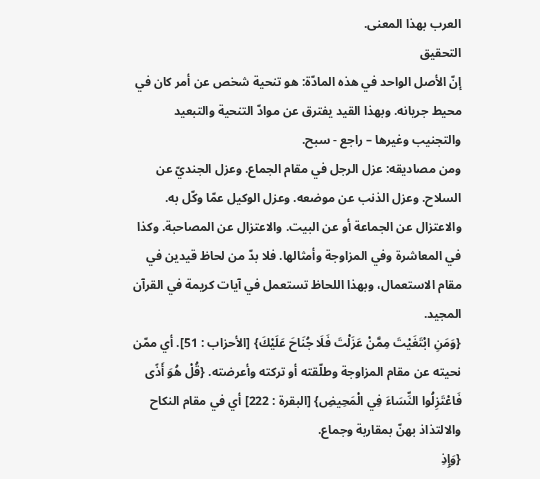العرب بهذا المعنى.
التحقيق
إنّ الأصل الواحد في هذه المادّة: هو تنحية شخص عن أمر كان في محيط جريانه. وبهذا القيد يفترق عن موادّ التنحية والتبعيد والتجنيب وغيرها – راجع - سبح.
ومن مصاديقه: عزل الرجل في مقام الجماع. وعزل الجنديّ عن السلاح. وعزل الذنب عن موضعه. وعزل الوكيل عمّا وكّل به. والاعتزال عن الجماعة أو عن البيت. والاعتزال عن المصاحبة. وكذا في المعاشرة وفي المزاوجة وأمثالها. فلا بدّ من لحاظ قيدين في مقام الاستعمال، وبهذا اللحاظ تستعمل في آيات كريمة في القرآن المجيد.
{وَمَنِ ابْتَغَيْتَ مِمَّنْ عَزَلْتَ فَلَا جُنَاحَ عَلَيْكَ} [الأحزاب : 51]. أي ممّن نحيته عن مقام المزاوجة وطلّقته أو تركته وأعرضته. {قُلْ هُوَ أَذًى فَاعْتَزِلُوا النِّسَاءَ فِي الْمَحِيضِ} [البقرة : 222] أي في مقام النكاح والالتذاذ بهنّ بمقاربة وجماع.
{وَإِذِ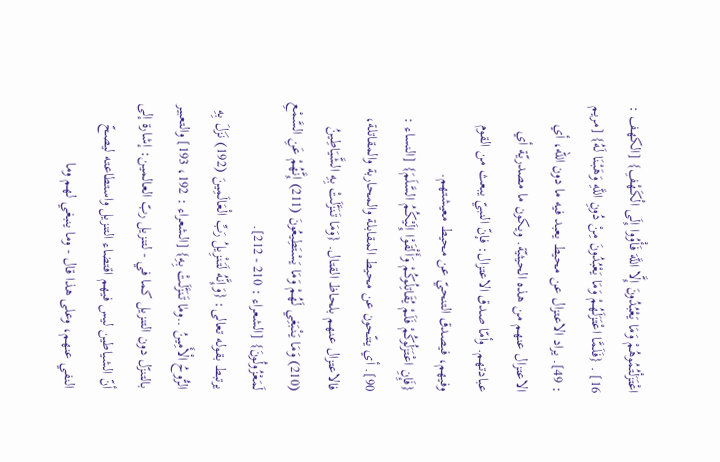اعْتَزَلْتُمُوهُمْ وَمَا يَعْبُدُونَ إِلَّا اللَّهَ فَأْوُوا إِلَى الْكَهْفِ} [الكهف : 16] . {فَلَمَّا اعْتَزَلَهُمْ وَمَا يَعْبُدُونَ مِنْ دُونِ اللَّهِ وَهَبْنَا لَهُ} [مريم : 49]. يراد الاعتزال عن محيط يعبد فيه ما دون اللّه، أي الاعتزال عنهم من هذه الحيثيّة. ويكون ما مصدريّة أي عبادتهم. وأمّا صدق الاعتزال: فإنّ النبيّ يبعث من القوم وفيهم، فيصدق التنحيّ عن محيط معيشتهم.
{فَإِنِ اعْتَزَلُوكُمْ فَلَمْ يُقَاتِلُوكُمْ وَأَلْقَوْا إِلَيْكُمُ السَّلَمَ} [النساء : 90]. أي يتنّحون عن محيط المقابلة والمحاربة والمقاتلة، فالاعتزال عنهم بلحاظ القتال. {وَمَا تَنَزَّلَتْ بِهِ الشَّيَاطِينُ (210) وَمَا يَنْبَغِي لَهُمْ وَمَا يَسْتَطِيعُونَ (211) إِنَّهُمْ عَنِ السَّمْعِ لَمَعْزُولُونَ} [الشعراء : 210 - 212].
يرتبط بقوله تعالى: {وَإِنَّهُ لَتَنْزِيلُ رَبِّ الْعَالَمِينَ (192) نَزَلَ بِهِ الرُّوحُ الْأَمِينُ ..ومٰا تَنَزَّلَتْ بِهِ} [الشعراء : 192، 193] والتعبير بالتنزّل دون التنزيل كما في - لتنزيل ربّ العالمين: إشارة إلى أنّ الشياطين ليس فيهم اقتضاء التنزيل واستطاعته ليصحّ النفي عنهم، وعلى هذا قال - وما ينبغي لهم وما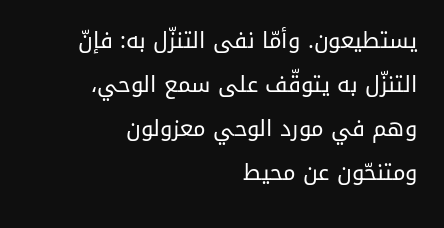يستطيعون. وأمّا نفى التنزّل به: فإنّ التنزّل به يتوقّف على سمع الوحي، وهم في مورد الوحي معزولون ومتنحّون عن محيط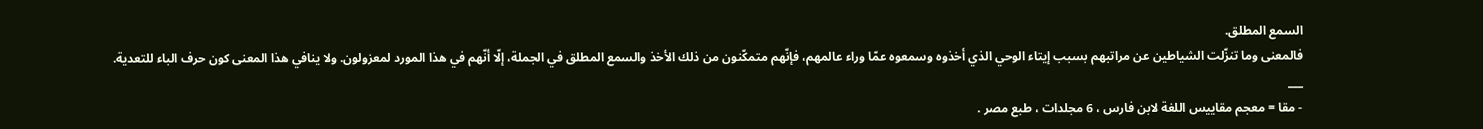السمع المطلق.
فالمعنى وما تنزّلت الشياطين عن مراتبهم بسبب إيتاء الوحي الذي أخذوه وسمعوه عمّا وراء عالمهم، فإنّهم متمكّنون من ذلك الأخذ والسمع المطلق في الجملة، إلّا أنّهم في هذا المورد لمعزولون. ولا ينافي هذا المعنى كون حرف الباء للتعدية.
___
- مقا = معجم مقاييس اللغة لابن فارس ، 6 مجلدات ، طبع مصر .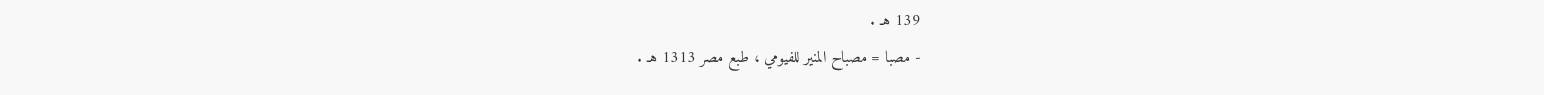139 هـ .
- مصبا = مصباح المنير للفيومي ، طبع مصر 1313 هـ .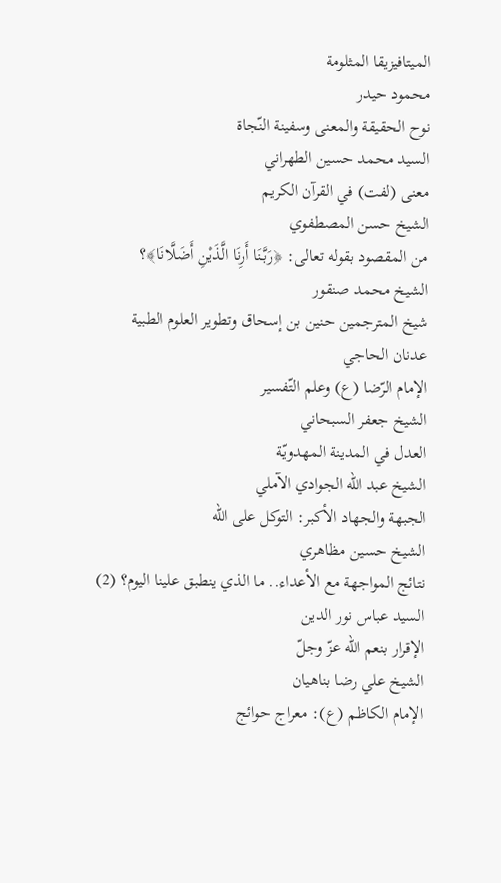الميتافيزيقا المثلومة
محمود حيدر
نوح الحقيقة والمعنى وسفينة النّجاة
السيد محمد حسين الطهراني
معنى (لفت) في القرآن الكريم
الشيخ حسن المصطفوي
من المقصود بقوله تعالى: ﴿رَبَّنَا أَرِنَا الَّذَيْنِ أَضَلَّانَا﴾؟
الشيخ محمد صنقور
شيخ المترجمين حنين بن إسحاق وتطوير العلوم الطبية
عدنان الحاجي
الإمام الرّضا (ع) وعلم التّفسير
الشيخ جعفر السبحاني
العدل في المدينة المهدويّة
الشيخ عبد الله الجوادي الآملي
الجبهة والجهاد الأكبر: التوكل على الله
الشيخ حسين مظاهري
نتائج المواجهة مع الأعداء.. ما الذي ينطبق علينا اليوم؟ (2)
السيد عباس نور الدين
الإقرار بنعم الله عزّ وجلّ
الشيخ علي رضا بناهيان
الإمام الكاظم (ع): معراج حوائج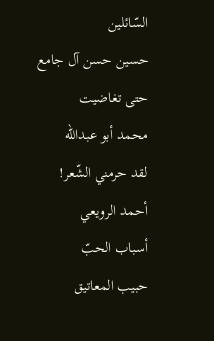السّائلين
حسين حسن آل جامع
حتى تغاضيت
محمد أبو عبدالله
لقد حرمني الشّعر!
أحمد الرويعي
أسباب الحبّ
حبيب المعاتيق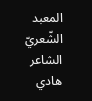المعبد الشّعريّ
الشاعر هادي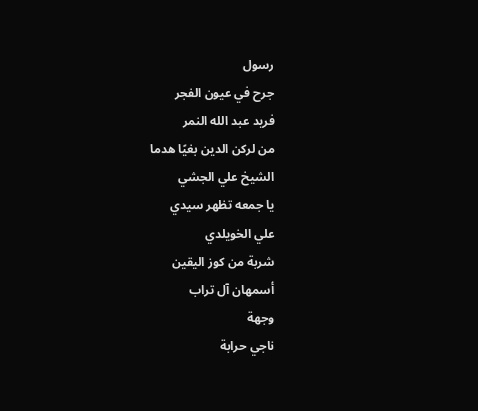رسول
جرح في عيون الفجر
فريد عبد الله النمر
من لركن الدين بغيًا هدما
الشيخ علي الجشي
يا جمعه تظهر سيدي
علي الخويلدي
شربة من كوز اليقين
أسمهان آل تراب
وجهة
ناجي حرابة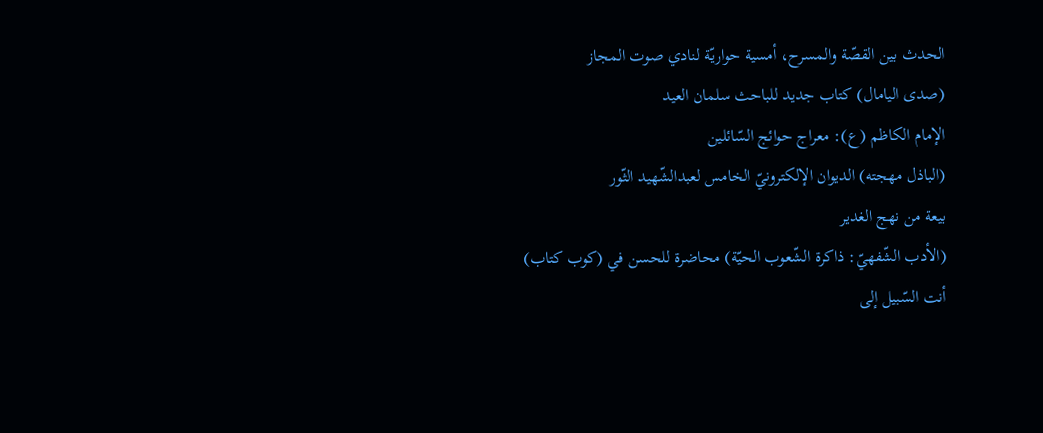الحدث بين القصّة والمسرح، أمسية حواريّة لنادي صوت المجاز
(صدى اليامال) كتاب جديد للباحث سلمان العيد
الإمام الكاظم (ع): معراج حوائج السّائلين
(الباذل مهجته) الديوان الإلكترونيّ الخامس لعبدالشّهيد الثّور
بيعة من نهج الغدير
(الأدب الشّفهيّ: ذاكرة الشّعوب الحيّة) محاضرة للحسن في (كوب كتاب)
أنت السّبيل إلى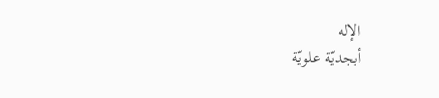الإله
أبجديّة علويّة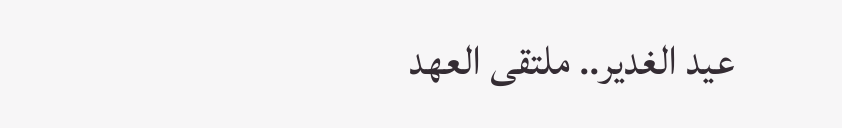عيد الغدير.. ملتقى العهد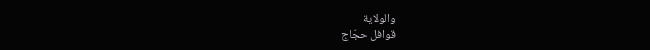والولاية
قوافل حجّاج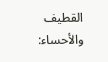القطيف والأحساء: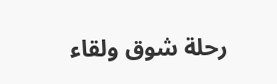رحلة شوق ولقاء